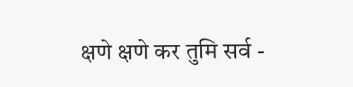क्षणे क्षणे कर तुमि सर्व -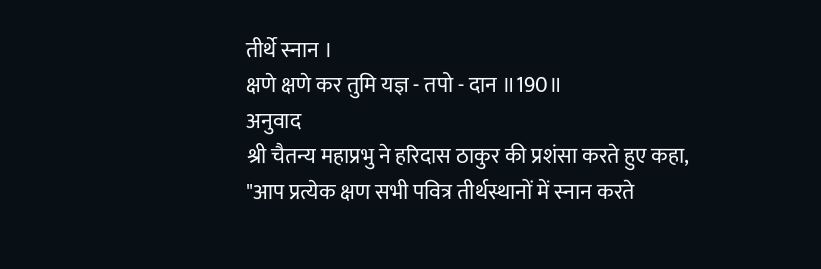तीर्थे स्नान ।
क्षणे क्षणे कर तुमि यज्ञ - तपो - दान ॥190॥
अनुवाद
श्री चैतन्य महाप्रभु ने हरिदास ठाकुर की प्रशंसा करते हुए कहा, "आप प्रत्येक क्षण सभी पवित्र तीर्थस्थानों में स्नान करते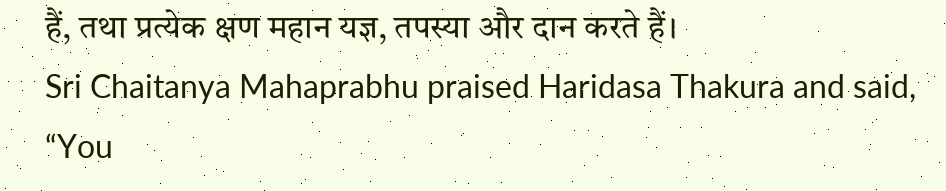हैं, तथा प्रत्येक क्षण महान यज्ञ, तपस्या और दान करते हैं।
Sri Chaitanya Mahaprabhu praised Haridasa Thakura and said, “You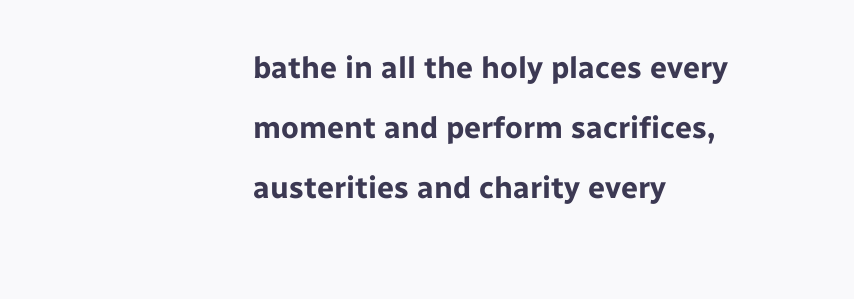bathe in all the holy places every moment and perform sacrifices, austerities and charity every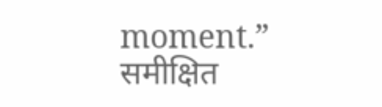moment.”
समीक्षित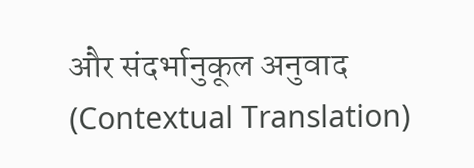और संदर्भानुकूल अनुवाद (Contextual Translation)